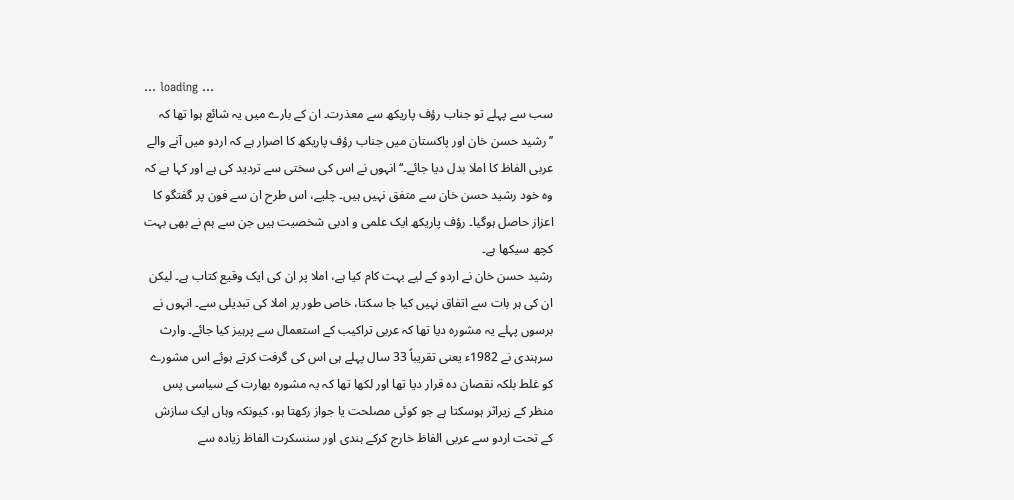... loading ...
سب سے پہلے تو جناب رؤف پاریکھ سے معذرت۔ ان کے بارے میں یہ شائع ہوا تھا کہ ’’رشید حسن خان اور پاکستان میں جناب رؤف پاریکھ کا اصرار ہے کہ اردو میں آنے والے عربی الفاظ کا املا بدل دیا جائے۔‘‘ انہوں نے اس کی سختی سے تردید کی ہے اور کہا ہے کہ وہ خود رشید حسن خان سے متفق نہیں ہیں۔ چلیے، اس طرح ان سے فون پر گفتگو کا اعزاز حاصل ہوگیا۔ رؤف پاریکھ ایک علمی و ادبی شخصیت ہیں جن سے ہم نے بھی بہت کچھ سیکھا ہے۔
رشید حسن خان نے اردو کے لیے بہت کام کیا ہے، املا پر ان کی ایک وقیع کتاب ہے۔ لیکن ان کی ہر بات سے اتفاق نہیں کیا جا سکتا، خاص طور پر املا کی تبدیلی سے۔ انہوں نے برسوں پہلے یہ مشورہ دیا تھا کہ عربی تراکیب کے استعمال سے پرہیز کیا جائے۔ وارث سرہندی نے 1982ء یعنی تقریباً 33 سال پہلے ہی اس کی گرفت کرتے ہوئے اس مشورے کو غلط بلکہ نقصان دہ قرار دیا تھا اور لکھا تھا کہ یہ مشورہ بھارت کے سیاسی پس منظر کے زیراثر ہوسکتا ہے جو کوئی مصلحت یا جواز رکھتا ہو، کیونکہ وہاں ایک سازش کے تحت اردو سے عربی الفاظ خارج کرکے ہندی اور سنسکرت الفاظ زیادہ سے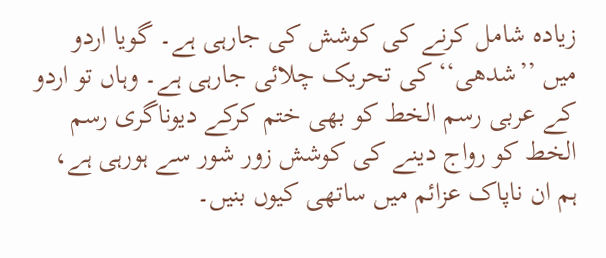زیادہ شامل کرنے کی کوشش کی جارہی ہے۔ گویا اردو میں ’’شدھی‘‘ کی تحریک چلائی جارہی ہے۔ وہاں تو اردو کے عربی رسم الخط کو بھی ختم کرکے دیوناگری رسم الخط کو رواج دینے کی کوشش زور شور سے ہورہی ہے، ہم ان ناپاک عزائم میں ساتھی کیوں بنیں۔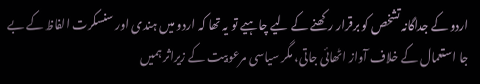اردو کے جداگانہ تشخص کو برقرار رکھنے کے لیے چاہیے تو یہ تھا کہ اردو میں ہندی اور سنسکرت الفاظ کے بے جا استعمال کے خلاف آواز اٹھائی جاتی، مگر سیاسی مرعوبیت کے زیراثر ہمیں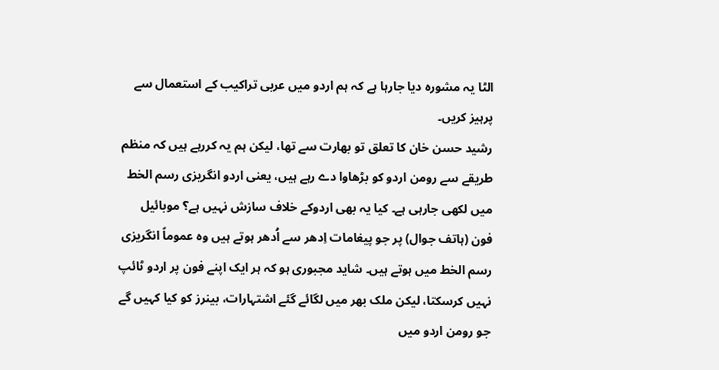الٹا یہ مشورہ دیا جارہا ہے کہ ہم اردو میں عربی تراکیب کے استعمال سے پرہیز کریں۔
رشید حسن خان کا تعلق تو بھارت سے تھا، لیکن ہم یہ کررہے ہیں کہ منظم طریقے سے رومن اردو کو بڑھاوا دے رہے ہیں، یعنی اردو انگریزی رسم الخط میں لکھی جارہی ہے۔ کیا یہ بھی اردوکے خلاف سازش نہیں ہے؟ موبائیل فون (ہاتف جوال) پر جو پیغامات اِدھر سے اُدھر ہوتے ہیں وہ عموماً انگریزی رسم الخط میں ہوتے ہیں۔ شاید مجبوری ہو کہ ہر ایک اپنے فون پر اردو ٹائپ نہیں کرسکتا، لیکن ملک بھر میں لگائے گئے اشتہارات، بینرز کو کیا کہیں گے جو رومن اردو میں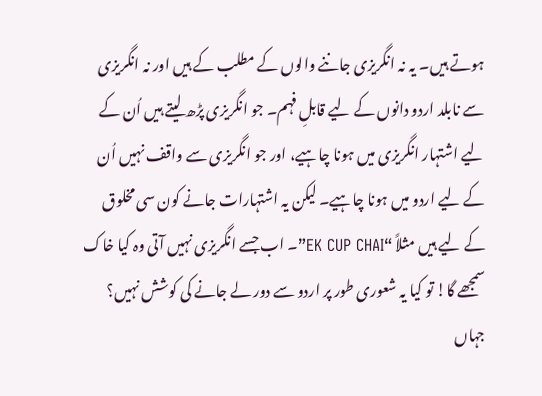ہوتے ہیں۔ یہ نہ انگریزی جاننے والوں کے مطلب کے ہیں اور نہ انگریزی سے نابلد اردو دانوں کے لیے قابلِ فہم۔ جو انگریزی پڑھ لیتے ہیں اُن کے لیے اشتہار انگریزی میں ہونا چاہیے، اور جو انگریزی سے واقف نہیں اُن کے لیے اردو میں ہونا چاہیے۔ لیکن یہ اشتہارات جانے کون سی مخلوق کے لیے ہیں مثلاً “EK CUP CHAI”۔ اب جسے انگریزی نہیں آتی وہ کیا خاک سمجھے گا! تو کیا یہ شعوری طور پر اردو سے دور لے جانے کی کوشش نہیں؟
جہاں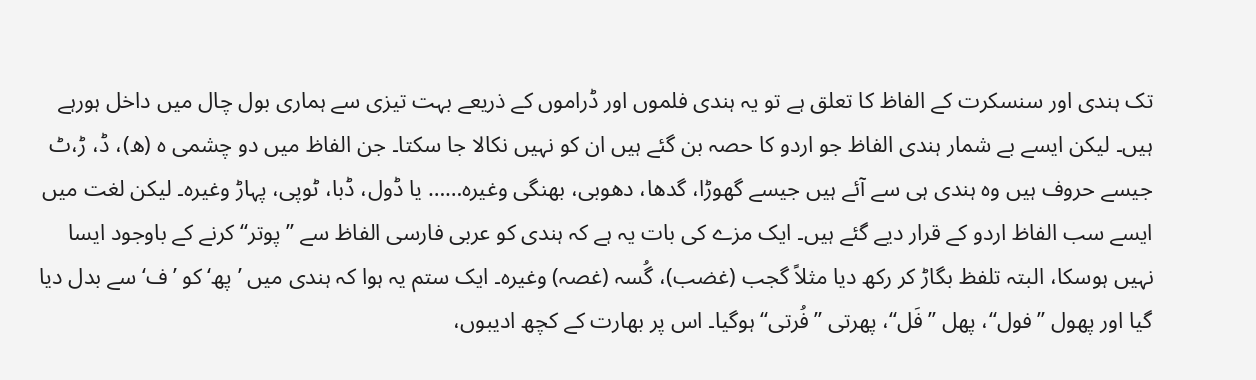تک ہندی اور سنسکرت کے الفاظ کا تعلق ہے تو یہ ہندی فلموں اور ڈراموں کے ذریعے بہت تیزی سے ہماری بول چال میں داخل ہورہے ہیں۔ لیکن ایسے بے شمار ہندی الفاظ جو اردو کا حصہ بن گئے ہیں ان کو نہیں نکالا جا سکتا۔ جن الفاظ میں دو چشمی ہ (ھ)، ڈ، ڑ،ٹ جیسے حروف ہیں وہ ہندی ہی سے آئے ہیں جیسے گھوڑا، گدھا، دھوبی، بھنگی وغیرہ…… یا ڈول، ڈبا، ٹوپی، پہاڑ وغیرہ۔ لیکن لغت میں ایسے سب الفاظ اردو کے قرار دیے گئے ہیں۔ ایک مزے کی بات یہ ہے کہ ہندی کو عربی فارسی الفاظ سے ’’پوتر‘‘ کرنے کے باوجود ایسا نہیں ہوسکا، البتہ تلفظ بگاڑ کر رکھ دیا مثلاً گجب (غضب)، گُسہ (غصہ) وغیرہ۔ ایک ستم یہ ہوا کہ ہندی میں ’پھ‘ کو ’ف‘ سے بدل دیا گیا اور پھول ’’فول‘‘، پھل ’’فَل‘‘، پھرتی ’’فُرتی‘‘ ہوگیا۔ اس پر بھارت کے کچھ ادیبوں،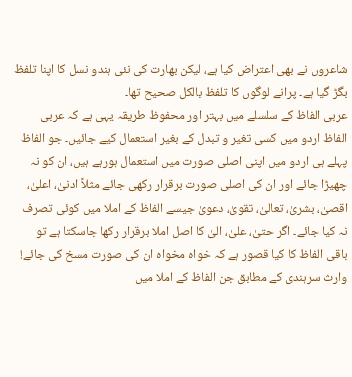شاعروں نے بھی اعتراض کیا ہے، لیکن بھارت کی نئی ہندو نسل کا اپنا تلفظ بگڑ گیا ہے۔ پرانے لوگوں کا تلفظ بالکل صحیح تھا۔
عربی الفاظ کے سلسلے میں بہتر اور محفوظ طریقہ یہی ہے کہ عربی الفاظ اردو میں کسی تغیر و تبدل کے بغیر استعمال کیے جائیں۔ جو الفاظ پہلے ہی اردو میں اپنی اصلی صورت میں استعمال ہورہے ہیں، ان کو نہ چھیڑا جائے اور ان کی اصلی صورت برقرار رکھی جائے مثلاً ادنیٰ، اعلیٰ، اقصیٰ، بشریٰ، تعالیٰ، تقویٰ، دعویٰ جیسے الفاظ کے املا میں کوئی تصرف نہ کیا جائے۔ اگر حتیٰ، علیٰ، الیٰ کا اصل املا برقرار رکھا جاسکتا ہے تو باقی الفاظ کا کیا قصور ہے کہ خواہ مخواہ ان کی صورت مسخ کی جائے! وارث سرہندی کے مطابق جن الفاظ کے املا میں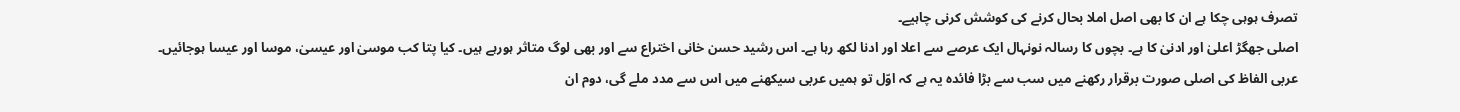تصرف ہوہی چکا ہے ان کا بھی اصل املا بحال کرنے کی کوشش کرنی چاہیے۔
اصلی جھگڑ اعلیٰ اور ادنیٰ کا ہے۔ بچوں کا رسالہ نونہال ایک عرصے سے اعلا اور ادنا لکھ رہا ہے۔ اس رشید حسن خانی اختراع سے اور بھی لوگ متاثر ہورہے ہیں۔ کیا پتا کب موسیٰ اور عیسیٰ، موسا اور عیسا ہوجائیں۔ عربی الفاظ کی اصلی صورت برقرار رکھنے میں سب سے بڑا فائدہ یہ ہے کہ اوّل تو ہمیں عربی سیکھنے میں اس سے مدد ملے گی، دوم ان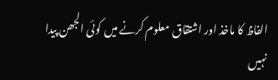الفاظ کا ماخذ اور اشتقاق معلوم کرنے میں کوئی الجھن پیدا نہیں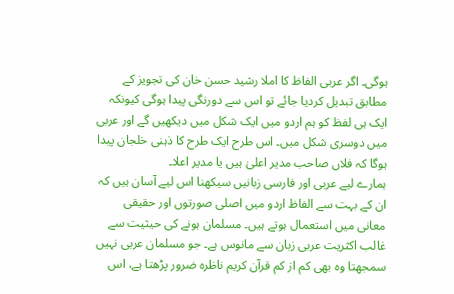ہوگی۔ اگر عربی الفاظ کا املا رشید حسن خان کی تجویز کے مطابق تبدیل کردیا جائے تو اس سے دورنگی پیدا ہوگی کیونکہ ایک ہی لفظ کو ہم اردو میں ایک شکل میں دیکھیں گے اور عربی میں دوسری شکل میں۔ اس طرح ایک طرح کا ذہنی خلجان پیدا ہوگا کہ فلاں صاحب مدیر اعلیٰ ہیں یا مدیر اعلا۔
ہمارے لیے عربی اور فارسی زبانیں سیکھنا اس لیے آسان ہیں کہ ان کے بہت سے الفاظ اردو میں اصلی صورتوں اور حقیقی معانی میں استعمال ہوتے ہیں۔ مسلمان ہونے کی حیثیت سے غالب اکثریت عربی زبان سے مانوس ہے۔ جو مسلمان عربی نہیں سمجھتا وہ بھی کم از کم قرآن کریم ناظرہ ضرور پڑھتا ہے، اس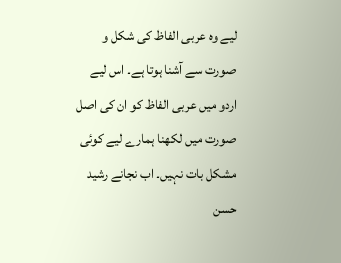لیے وہ عربی الفاظ کی شکل و صورت سے آشنا ہوتا ہے۔ اس لیے اردو میں عربی الفاظ کو ان کی اصل صورت میں لکھنا ہمارے لیے کوئی مشکل بات نہیں۔ اب نجانے رشید حسن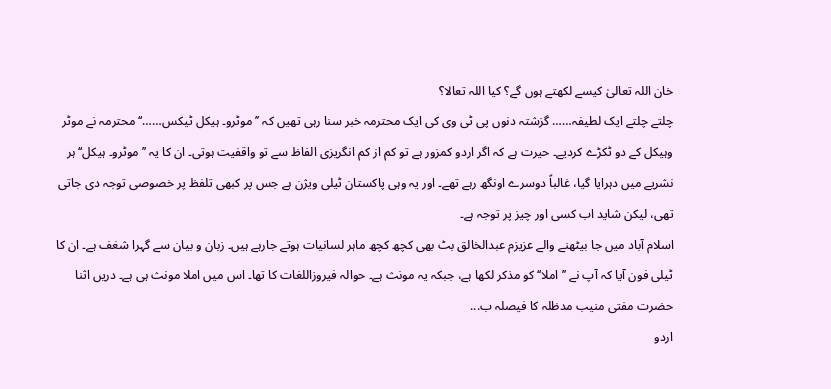خان اللہ تعالیٰ کیسے لکھتے ہوں گے؟ کیا اللہ تعالا؟
چلتے چلتے ایک لطیفہ…… گزشتہ دنوں پی ٹی وی کی ایک محترمہ خبر سنا رہی تھیں کہ ’’موٹرو۔ ہیکل ٹیکس……‘‘ محترمہ نے موٹر وہیکل کے دو ٹکڑے کردیے۔ حیرت ہے کہ اگر اردو کمزور ہے تو کم از کم انگریزی الفاظ سے تو واقفیت ہوتی۔ ان کا یہ ’’موٹرو۔ ہیکل‘‘ ہر نشریے میں دہرایا گیا، غالباً دوسرے اونگھ رہے تھے۔ اور یہ وہی پاکستان ٹیلی ویژن ہے جس پر کبھی تلفظ پر خصوصی توجہ دی جاتی تھی، لیکن شاید اب کسی اور چیز پر توجہ ہے۔
اسلام آباد میں جا بیٹھنے والے عزیزم عبدالخالق بٹ بھی کچھ کچھ ماہر لسانیات ہوتے جارہے ہیں۔ زبان و بیان سے گہرا شغف ہے۔ ان کا ٹیلی فون آیا کہ آپ نے ’’املا‘‘ کو مذکر لکھا ہے، جبکہ یہ مونث ہے۔ حوالہ فیروزاللغات کا تھا۔ اس میں املا مونث ہی ہے۔ دریں اثنا حضرت مفتی منیب مدظلہ کا فیصلہ ب...
اردو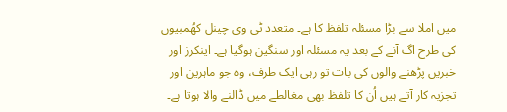میں املا سے بڑا مسئلہ تلفظ کا ہے۔ متعدد ٹی وی چینل کھُمبیوں کی طرح اگ آنے کے بعد یہ مسئلہ اور سنگین ہوگیا ہے۔ اینکرز اور خبریں پڑھنے والوں کی بات تو رہی ایک طرف، وہ جو ماہرین اور تجزیہ کار آتے ہیں اُن کا تلفظ بھی مغالطے میں ڈالنے والا ہوتا ہے۔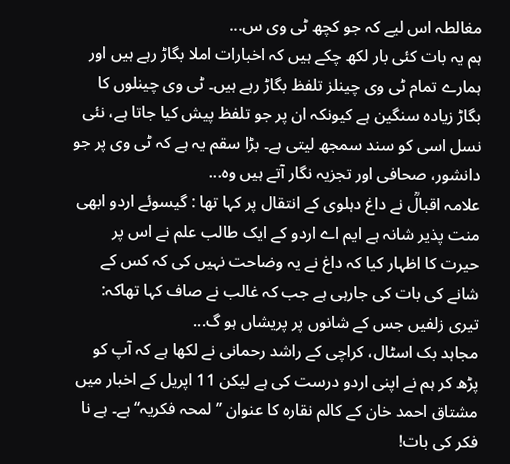مغالطہ اس لیے کہ جو کچھ ٹی وی س...
ہم یہ بات کئی بار لکھ چکے ہیں کہ اخبارات املا بگاڑ رہے ہیں اور ہمارے تمام ٹی وی چینلز تلفظ بگاڑ رہے ہیں۔ ٹی وی چینلوں کا بگاڑ زیادہ سنگین ہے کیونکہ ان پر جو تلفظ پیش کیا جاتا ہے، نئی نسل اسی کو سند سمجھ لیتی ہے۔ بڑا سقم یہ ہے کہ ٹی وی پر جو دانشور، صحافی اور تجزیہ نگار آتے ہیں وہ...
علامہ اقبالؒ نے داغ دہلوی کے انتقال پر کہا تھا : گیسوئے اردو ابھی منت پذیر شانہ ہے ایم اے اردو کے ایک طالب علم نے اس پر حیرت کا اظہار کیا کہ داغ نے یہ وضاحت نہیں کی کہ کس کے شانے کی بات کی جارہی ہے جب کہ غالب نے صاف کہا تھاکہ: تیری زلفیں جس کے شانوں پر پریشاں ہو گ...
مجاہد بک اسٹال، کراچی کے راشد رحمانی نے لکھا ہے کہ آپ کو پڑھ کر ہم نے اپنی اردو درست کی ہے لیکن 11 اپریل کے اخبار میں مشتاق احمد خان کے کالم نقارہ کا عنوان ’’لمحہ فکریہ‘‘ ہے۔ ہے نا فکر کی بات!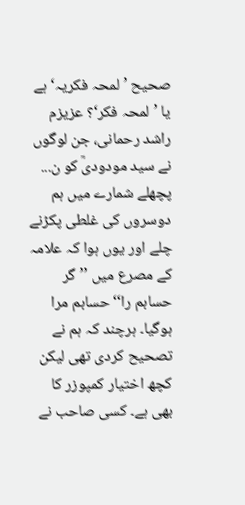صحیح ’لمحہ فکریہ‘ ہے یا ’لمحہ فکر‘؟ عزیزم راشد رحمانی، جن لوگوں نے سید مودودیؒ کو ن...
پچھلے شمارے میں ہم دوسروں کی غلطی پکڑنے چلے اور یوں ہوا کہ علامہ کے مصرع میں ’’گر حسابم را‘‘ حسابم مرا ہوگیا۔ ہرچند کہ ہم نے تصحیح کردی تھی لیکن کچھ اختیار کمپوزر کا بھی ہے۔ کسی صاحب نے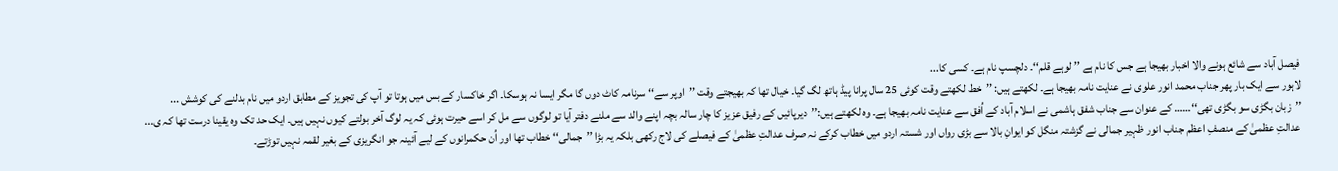فیصل آباد سے شائع ہونے والا اخبار بھیجا ہے جس کا نام ہے ’’ لوہے قلم‘‘۔ دلچسپ نام ہے۔ کسی کا...
لاہور سے ایک بار پھر جناب محمد انور علوی نے عنایت نامہ بھیجا ہے۔ لکھتے ہیں: ’’خط لکھتے وقت کوئی 25 سال پرانا پیڈ ہاتھ لگ گیا۔ خیال تھا کہ بھیجتے وقت ’’اوپر سے‘‘ سرنامہ کاٹ دوں گا مگر ایسا نہ ہوسکا۔ اگر خاکسار کے بس میں ہوتا تو آپ کی تجویز کے مطابق اردو میں نام بدلنے کی کوشش ...
’’زبان بگڑی سو بگڑی تھی‘‘…… کے عنوان سے جناب شفق ہاشمی نے اسلام آباد کے اُفق سے عنایت نامہ بھیجا ہے۔ وہ لکھتے ہیں:’’دیرپائیں کے رفیق عزیز کا چار سالہ بچہ اپنے والد سے ملنے دفتر آیا تو لوگوں سے مل کر اسے حیرت ہوئی کہ یہ لوگ آخر بولتے کیوں نہیں ہیں۔ ایک حد تک وہ یقینا درست تھا کہ ی...
عدالتِ عظمیٰ کے منصفِ اعظم جناب انور ظہیر جمالی نے گزشتہ منگل کو ایوانِ بالا سے بڑی رواں اور شستہ اردو میں خطاب کرکے نہ صرف عدالتِ عظمیٰ کے فیصلے کی لاج رکھی بلکہ یہ بڑا ’’جمالی‘‘ خطاب تھا اور اُن حکمرانوں کے لیے آئینہ جو انگریزی کے بغیر لقمہ نہیں توڑتے۔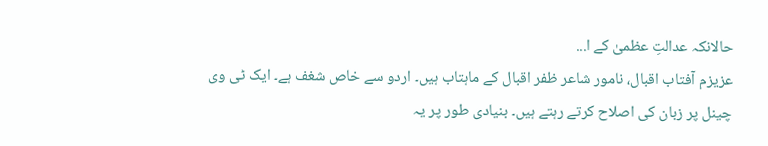حالانکہ عدالتِ عظمیٰ کے ا...
عزیزم آفتاب اقبال، نامور شاعر ظفر اقبال کے ماہتاب ہیں۔ اردو سے خاص شغف ہے۔ ایک ٹی وی چینل پر زبان کی اصلاح کرتے رہتے ہیں۔ بنیادی طور پر یہ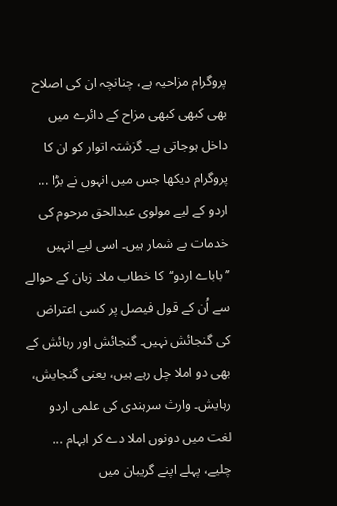پروگرام مزاحیہ ہے، چنانچہ ان کی اصلاح بھی کبھی کبھی مزاح کے دائرے میں داخل ہوجاتی ہے۔ گزشتہ اتوار کو ان کا پروگرام دیکھا جس میں انہوں نے بڑا ...
اردو کے لیے مولوی عبدالحق مرحوم کی خدمات بے شمار ہیں۔ اسی لیے انہیں ’’باباے اردو‘‘کا خطاب ملا۔ زبان کے حوالے سے اُن کے قول فیصل پر کسی اعتراض کی گنجائش نہیں۔ گنجائش اور رہائش کے بھی دو املا چل رہے ہیں، یعنی گنجایش، رہایش۔ وارث سرہندی کی علمی اردو لغت میں دونوں املا دے کر ابہام ...
چلیے، پہلے اپنے گریبان میں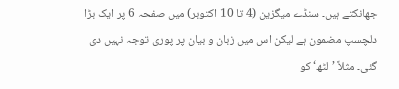جھانکتے ہیں۔ سنڈے میگزین (4 تا 10 اکتوبر) میں صفحہ 6 پر ایک بڑا دلچسپ مضمون ہے لیکن اس میں زبان و بیان پر پوری توجہ نہیں دی گئی۔ مثلاً ’لٹھ‘ کو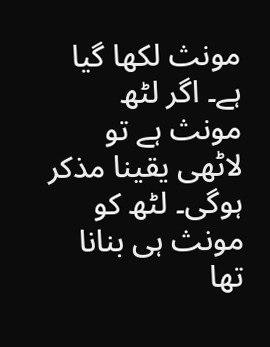مونث لکھا گیا ہے۔ اگر لٹھ مونث ہے تو لاٹھی یقینا مذکر ہوگی۔ لٹھ کو مونث ہی بنانا تھا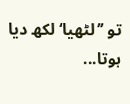تو ’’لٹھیا‘ لکھ دیا ہوتا...